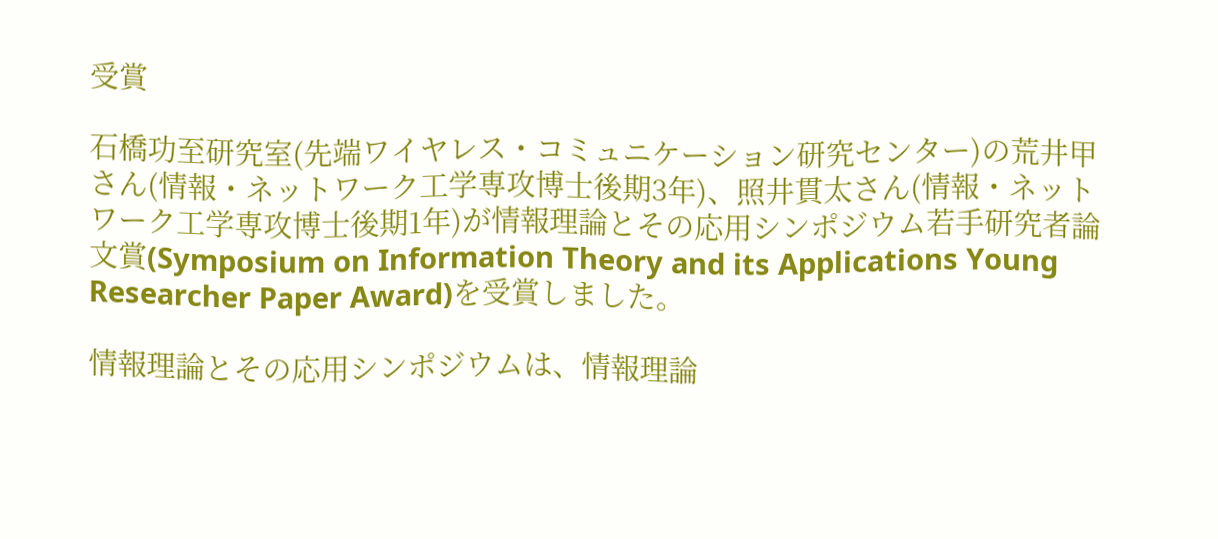受賞

石橋功至研究室(先端ワイヤレス・コミュニケーション研究センター)の荒井甲さん(情報・ネットワーク工学専攻博士後期3年)、照井貫太さん(情報・ネットワーク工学専攻博士後期1年)が情報理論とその応用シンポジウム若手研究者論文賞(Symposium on Information Theory and its Applications Young Researcher Paper Award)を受賞しました。

情報理論とその応用シンポジウムは、情報理論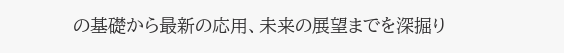の基礎から最新の応用、未来の展望までを深掘り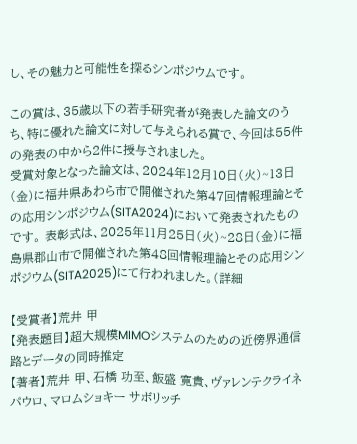し、その魅力と可能性を探るシンポジウムです。

この賞は、35歳以下の若手研究者が発表した論文のうち、特に優れた論文に対して与えられる賞で、今回は55件の発表の中から2件に授与されました。
受賞対象となった論文は、2024年12月10日(火)~13日(金)に福井県あわら市で開催された第47回情報理論とその応用シンポジウム(SITA2024)において発表されたものです。 表彰式は、2025年11月25日(火)~28日(金)に福島県郡山市で開催された第48回情報理論とその応用シンポジウム(SITA2025)にて行われました。(詳細

【受賞者】荒井 甲
【発表題目】超大規模MIMOシステムのための近傍界通信路とデータの同時推定
【著者】荒井 甲、石橋 功至、飯盛 寛貴、ヴァレンテクライネ パウロ、マロムショキー サボリッチ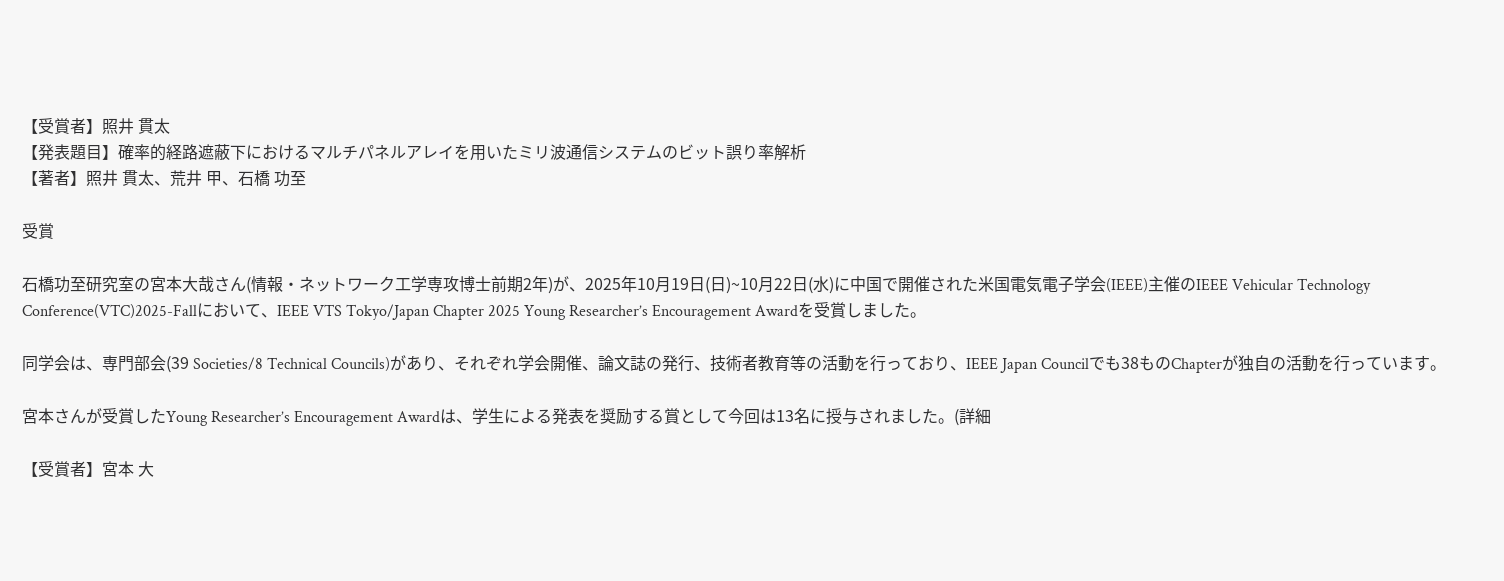【受賞者】照井 貫太
【発表題目】確率的経路遮蔽下におけるマルチパネルアレイを用いたミリ波通信システムのビット誤り率解析
【著者】照井 貫太、荒井 甲、石橋 功至

受賞

石橋功至研究室の宮本大哉さん(情報・ネットワーク工学専攻博士前期2年)が、2025年10月19日(日)~10月22日(水)に中国で開催された米国電気電子学会(IEEE)主催のIEEE Vehicular Technology Conference(VTC)2025-Fallにおいて、IEEE VTS Tokyo/Japan Chapter 2025 Young Researcher’s Encouragement Awardを受賞しました。

同学会は、専門部会(39 Societies/8 Technical Councils)があり、それぞれ学会開催、論文誌の発行、技術者教育等の活動を行っており、IEEE Japan Councilでも38ものChapterが独自の活動を行っています。

宮本さんが受賞したYoung Researcher’s Encouragement Awardは、学生による発表を奨励する賞として今回は13名に授与されました。(詳細

【受賞者】宮本 大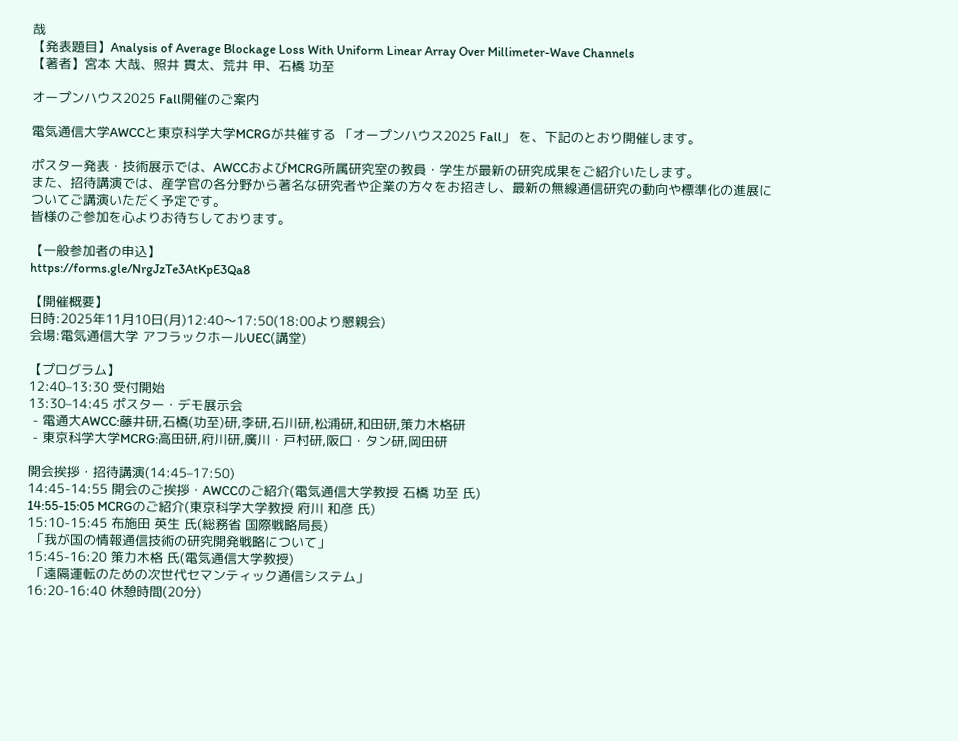哉
【発表題目】Analysis of Average Blockage Loss With Uniform Linear Array Over Millimeter-Wave Channels
【著者】宮本 大哉、照井 貫太、荒井 甲、石橋 功至

オープンハウス2025 Fall開催のご案内

電気通信大学AWCCと東京科学大学MCRGが共催する 「オープンハウス2025 Fall」 を、下記のとおり開催します。

ポスター発表・技術展示では、AWCCおよびMCRG所属研究室の教員・学生が最新の研究成果をご紹介いたします。
また、招待講演では、産学官の各分野から著名な研究者や企業の方々をお招きし、最新の無線通信研究の動向や標準化の進展についてご講演いただく予定です。
皆様のご参加を心よりお待ちしております。

【一般参加者の申込】
https://forms.gle/NrgJzTe3AtKpE3Qa8

【開催概要】
日時:2025年11月10日(月)12:40〜17:50(18:00より懇親会)
会場:電気通信大学 アフラックホールUEC(講堂)

【プログラム】
12:40–13:30 受付開始
13:30–14:45 ポスター・デモ展示会
 - 電通大AWCC:藤井研,石橋(功至)研,李研,石川研,松浦研,和田研,策力木格研
 - 東京科学大学MCRG:高田研,府川研,廣川・戸村研,阪口・タン研,岡田研

開会挨拶・招待講演(14:45–17:50)
14:45-14:55 開会のご挨拶・AWCCのご紹介(電気通信大学教授 石橋 功至 氏)
14:55-15:05 MCRGのご紹介(東京科学大学教授 府川 和彦 氏)
15:10-15:45 布施田 英生 氏(総務省 国際戦略局長)
 「我が国の情報通信技術の研究開発戦略について」
15:45-16:20 策力木格 氏(電気通信大学教授)
 「遠隔運転のための次世代セマンティック通信システム」
16:20-16:40 休憩時間(20分)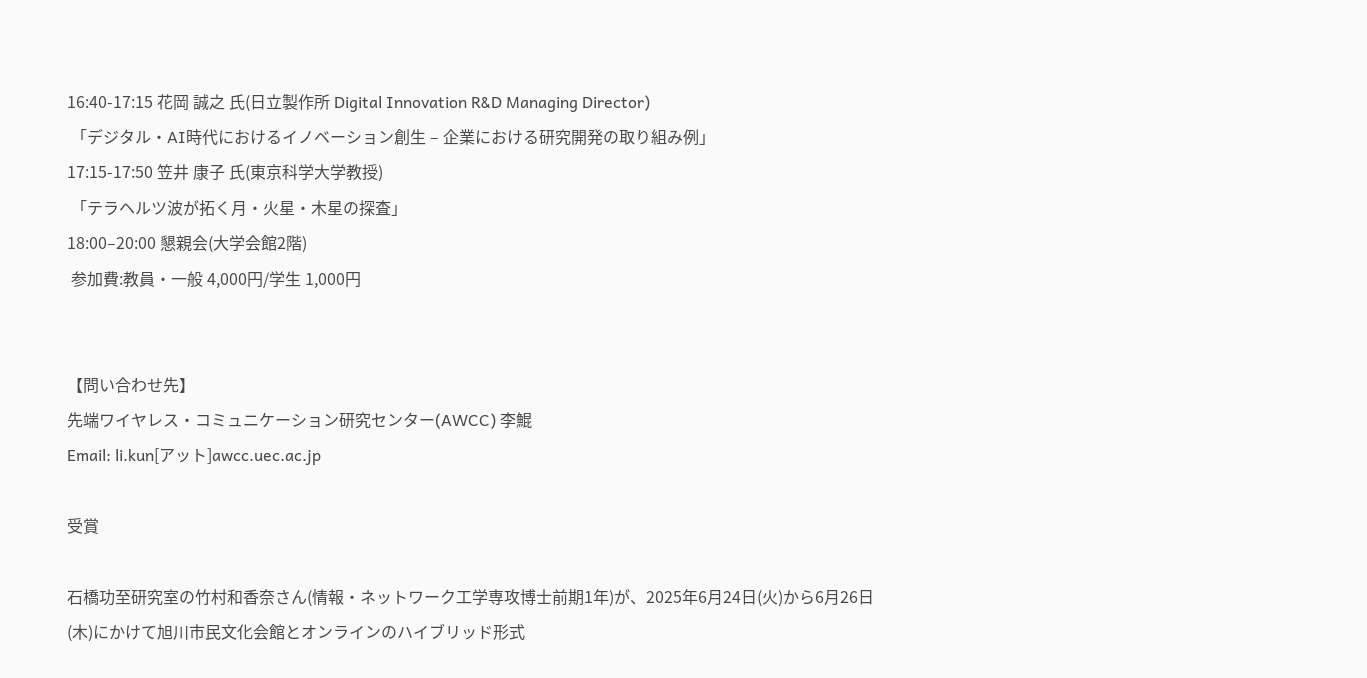16:40-17:15 花岡 誠之 氏(日立製作所 Digital Innovation R&D Managing Director)
 「デジタル・AI時代におけるイノベーション創生 – 企業における研究開発の取り組み例」
17:15-17:50 笠井 康子 氏(東京科学大学教授)
 「テラヘルツ波が拓く月・火星・木星の探査」
18:00–20:00 懇親会(大学会館2階)
 参加費:教員・一般 4,000円/学生 1,000円


【問い合わせ先】
先端ワイヤレス・コミュニケーション研究センター(AWCC) 李鯤
Email: li.kun[アット]awcc.uec.ac.jp

受賞

石橋功至研究室の竹村和香奈さん(情報・ネットワーク工学専攻博士前期1年)が、2025年6月24日(火)から6月26日(木)にかけて旭川市民文化会館とオンラインのハイブリッド形式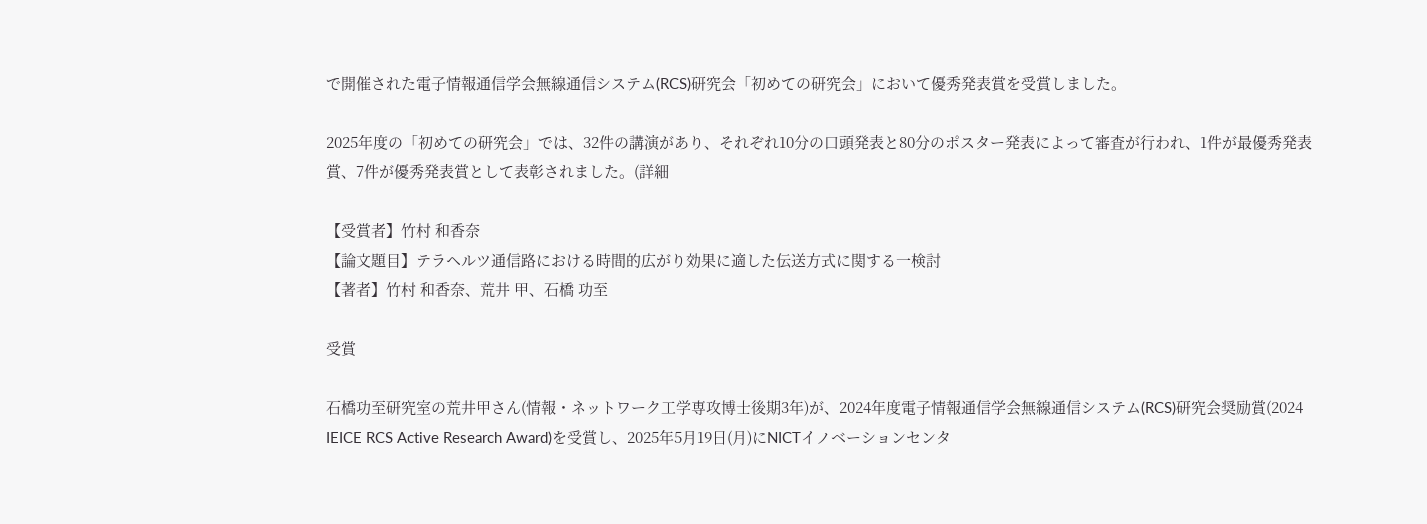で開催された電子情報通信学会無線通信システム(RCS)研究会「初めての研究会」において優秀発表賞を受賞しました。

2025年度の「初めての研究会」では、32件の講演があり、それぞれ10分の口頭発表と80分のポスター発表によって審査が行われ、1件が最優秀発表賞、7件が優秀発表賞として表彰されました。(詳細

【受賞者】竹村 和香奈
【論文題目】テラヘルツ通信路における時間的広がり効果に適した伝送方式に関する一検討
【著者】竹村 和香奈、荒井 甲、石橋 功至

受賞

石橋功至研究室の荒井甲さん(情報・ネットワーク工学専攻博士後期3年)が、2024年度電子情報通信学会無線通信システム(RCS)研究会奨励賞(2024 IEICE RCS Active Research Award)を受賞し、2025年5月19日(月)にNICTイノベーションセンタ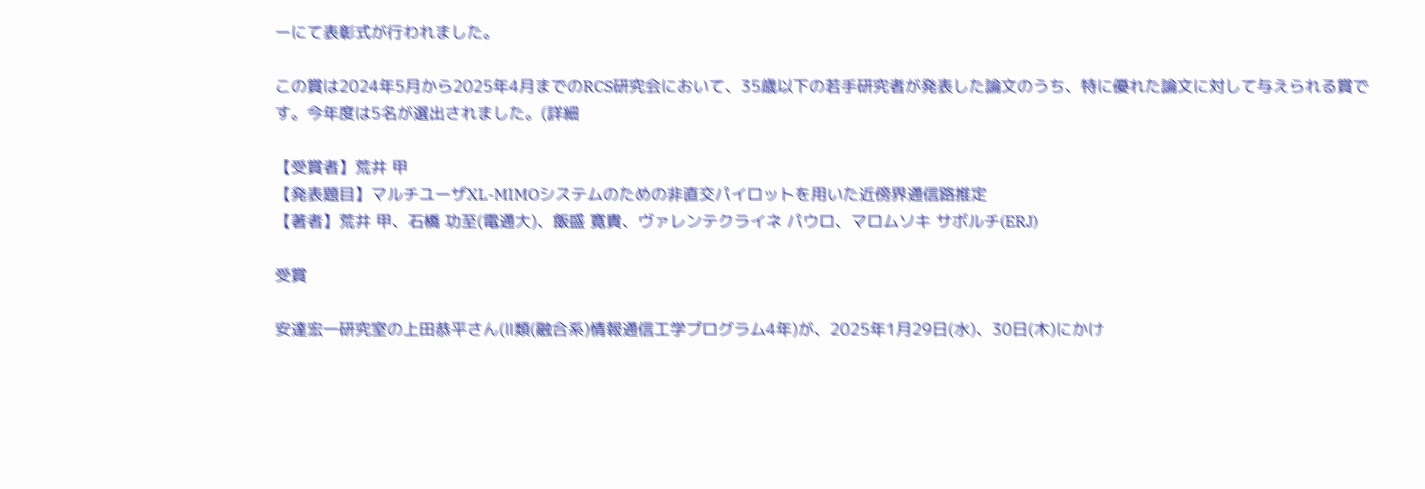ーにて表彰式が行われました。

この賞は2024年5月から2025年4月までのRCS研究会において、35歳以下の若手研究者が発表した論文のうち、特に優れた論文に対して与えられる賞です。今年度は5名が選出されました。(詳細

【受賞者】荒井 甲
【発表題目】マルチユーザXL-MIMOシステムのための非直交パイロットを用いた近傍界通信路推定
【著者】荒井 甲、石橋 功至(電通大)、飯盛 寛貴、ヴァレンテクライネ パウロ、マロムソキ サボルチ(ERJ)

受賞

安達宏一研究室の上田恭平さん(Ⅱ類(融合系)情報通信工学プログラム4年)が、2025年1月29日(水)、30日(木)にかけ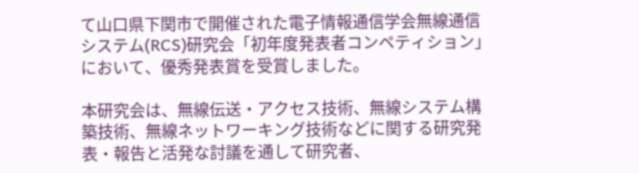て山口県下関市で開催された電子情報通信学会無線通信システム(RCS)研究会「初年度発表者コンペティション」において、優秀発表賞を受賞しました。

本研究会は、無線伝送・アクセス技術、無線システム構築技術、無線ネットワーキング技術などに関する研究発表・報告と活発な討議を通して研究者、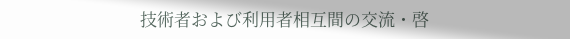技術者および利用者相互間の交流・啓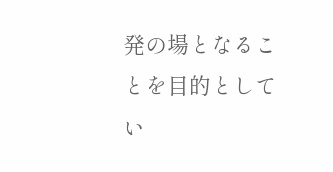発の場となることを目的としてい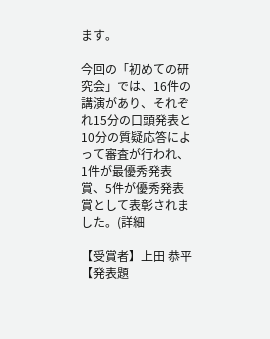ます。

今回の「初めての研究会」では、16件の講演があり、それぞれ15分の口頭発表と10分の質疑応答によって審査が行われ、1件が最優秀発表賞、5件が優秀発表賞として表彰されました。(詳細

【受賞者】上田 恭平
【発表題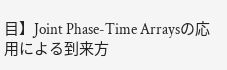目】Joint Phase-Time Arraysの応用による到来方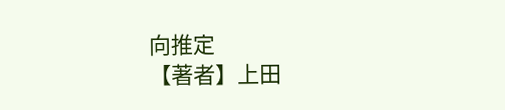向推定
【著者】上田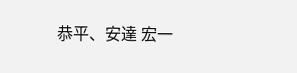恭平、安達 宏一